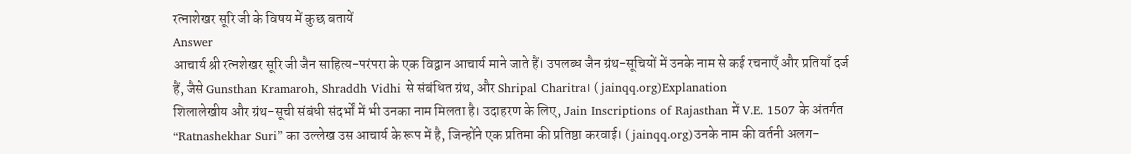रत्नाशेखर सूरि जी के विषय में कुछ बतायें
Answer
आचार्य श्री रत्नशेखर सूरि जी जैन साहित्य-परंपरा के एक विद्वान आचार्य माने जाते हैं। उपलब्ध जैन ग्रंथ-सूचियों में उनके नाम से कई रचनाएँ और प्रतियाँ दर्ज हैं, जैसे Gunsthan Kramaroh, Shraddh Vidhi से संबंधित ग्रंथ, और Shripal Charitra। ( jainqq.org)Explanation
शिलालेखीय और ग्रंथ-सूची संबंधी संदर्भों में भी उनका नाम मिलता है। उदाहरण के लिए, Jain Inscriptions of Rajasthan में V.E. 1507 के अंतर्गत “Ratnashekhar Suri” का उल्लेख उस आचार्य के रूप में है, जिन्होंने एक प्रतिमा की प्रतिष्ठा करवाई। ( jainqq.org)उनके नाम की वर्तनी अलग-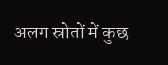अलग स्रोतों में कुछ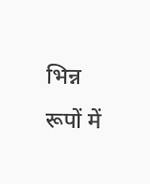भिन्न रूपों में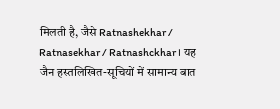मिलती है, जैसे Ratnashekhar / Ratnasekhar / Ratnashckhar। यह जैन हस्तलिखित-सूचियों में सामान्य बात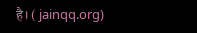है। ( jainqq.org)